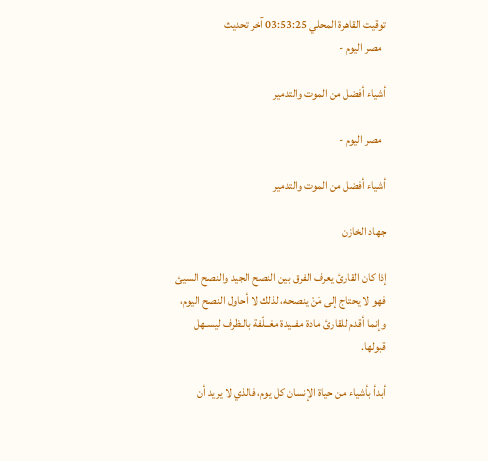توقيت القاهرة المحلي 03:53:25 آخر تحديث
  مصر اليوم -

أشياء أفضل من الموت والتدمير

  مصر اليوم -

أشياء أفضل من الموت والتدمير

جهاد الخازن

إذا كان القارئ يعرف الفرق بين النصح الجيد والنصح السيئ فهو لا يحتاج إلى مَنْ ينصحه، لذلك لا أحاول النصح اليوم، وإنما أقدم للقارئ مادة مفــيدة مغــلّفة بالـظرف ليسـهل قبولها.

أبدأ بأشياء من حياة الإنسان كل يوم، فالذي لا يريد أن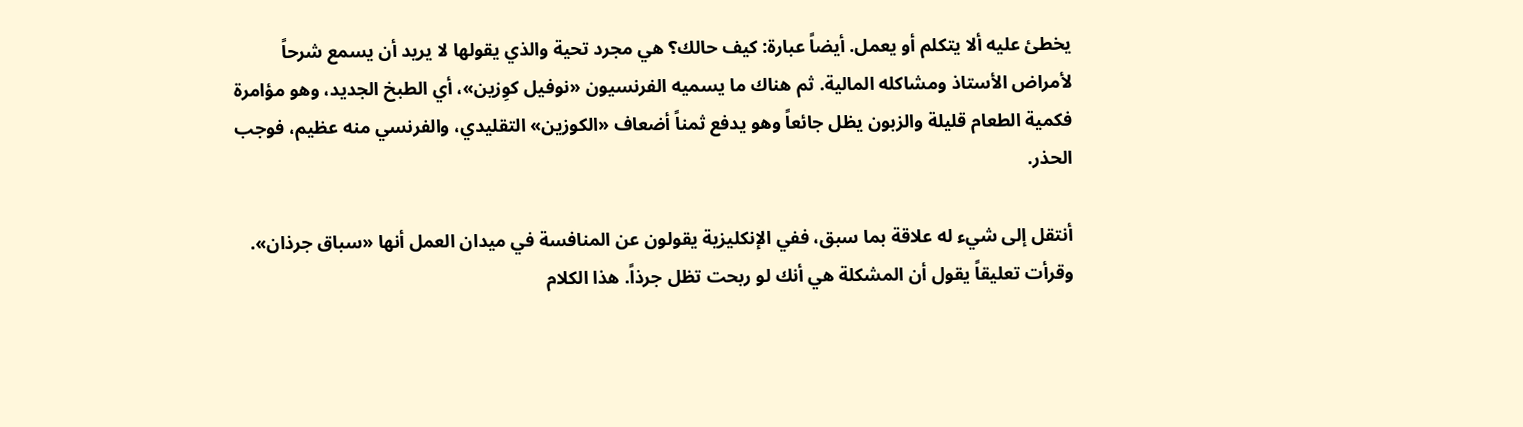يخطئ عليه ألا يتكلم أو يعمل. أيضاً عبارة: كيف حالك؟ هي مجرد تحية والذي يقولها لا يريد أن يسمع شرحاً لأمراض الأستاذ ومشاكله المالية. ثم هناك ما يسميه الفرنسيون «نوفيل كوِزين»، أي الطبخ الجديد، وهو مؤامرة فكمية الطعام قليلة والزبون يظل جائعاً وهو يدفع ثمناً أضعاف «الكوزين» التقليدي، والفرنسي منه عظيم، فوجب الحذر.

أنتقل إلى شيء له علاقة بما سبق، ففي الإنكليزية يقولون عن المنافسة في ميدان العمل أنها «سباق جرذان». وقرأت تعليقاً يقول أن المشكلة هي أنك لو ربحت تظل جرذاً. هذا الكلام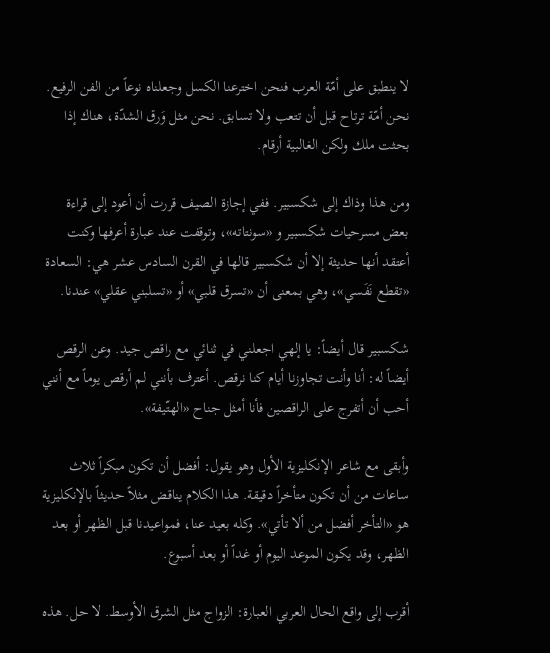لا ينطبق على أمّة العرب فنحن اخترعنا الكسل وجعلناه نوعاً من الفن الرفيع. نحن أمّة ترتاح قبل أن تتعب ولا تسابق. نحن مثل وَرق الشدّة، هناك إذا بحثت ملك ولكن الغالبية أرقام.

ومن هذا وذاك إلى شكسبير. ففي إجازة الصيف قررت أن أعود إلى قراءة بعض مسرحيات شكسبير و «سونتاته»، وتوقفت عند عبارة أعرفها وكنت أعتقد أنها حديثة إلا أن شكسبير قالها في القرن السادس عشر هي: السعادة «تقطع نَفَسي»، وهي بمعنى أن «تسرق قلبي» أو «تسلبني عقلي» عندنا.

شكسبير قال أيضاً: يا إلهي اجعلني في ثنائي مع راقص جيد. وعن الرقص أيضاً له: أنا وأنت تجاوزنا أيام كنا نرقص. أعترف بأنني لم أرقص يوماً مع أنني أحب أن أتفرج على الراقصين فأنا أمثل جناح «الهتّيفة».

وأبقى مع شاعر الإنكليزية الأول وهو يقول: أفضل أن تكون مبكراً ثلاث ساعات من أن تكون متأخراً دقيقة. هذا الكلام يناقض مثلاً حديثاً بالإنكليزية هو «التأخر أفضل من ألا تأتي». وكله بعيد عنا، فمواعيدنا قبل الظهر أو بعد الظهر، وقد يكون الموعد اليوم أو غداً أو بعد أسبوع.

أقرب إلى واقع الحال العربي العبارة: الزواج مثل الشرق الأوسط. لا حل. هذه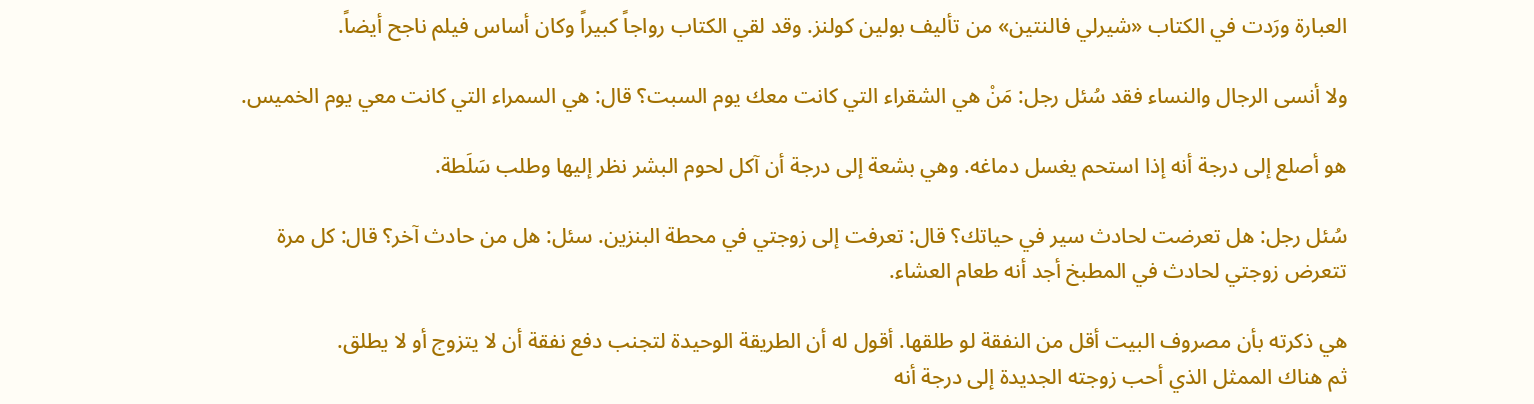العبارة ورَدت في الكتاب «شيرلي فالنتين» من تأليف بولين كولنز. وقد لقي الكتاب رواجاً كبيراً وكان أساس فيلم ناجح أيضاً.

ولا أنسى الرجال والنساء فقد سُئل رجل: مَنْ هي الشقراء التي كانت معك يوم السبت؟ قال: هي السمراء التي كانت معي يوم الخميس.

هو أصلع إلى درجة أنه إذا استحم يغسل دماغه. وهي بشعة إلى درجة أن آكل لحوم البشر نظر إليها وطلب سَلَطة.

سُئل رجل: هل تعرضت لحادث سير في حياتك؟ قال: تعرفت إلى زوجتي في محطة البنزين. سئل: هل من حادث آخر؟ قال: كل مرة تتعرض زوجتي لحادث في المطبخ أجد أنه طعام العشاء.

هي ذكرته بأن مصروف البيت أقل من النفقة لو طلقها. أقول له أن الطريقة الوحيدة لتجنب دفع نفقة أن لا يتزوج أو لا يطلق.
ثم هناك الممثل الذي أحب زوجته الجديدة إلى درجة أنه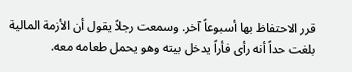قرر الاحتفاظ بها أسبوعاً آخر. وسمعت رجلاً يقول أن الأزمة المالية بلغت حداً أنه رأى فأراً يدخل بيته وهو يحمل طعامه معه.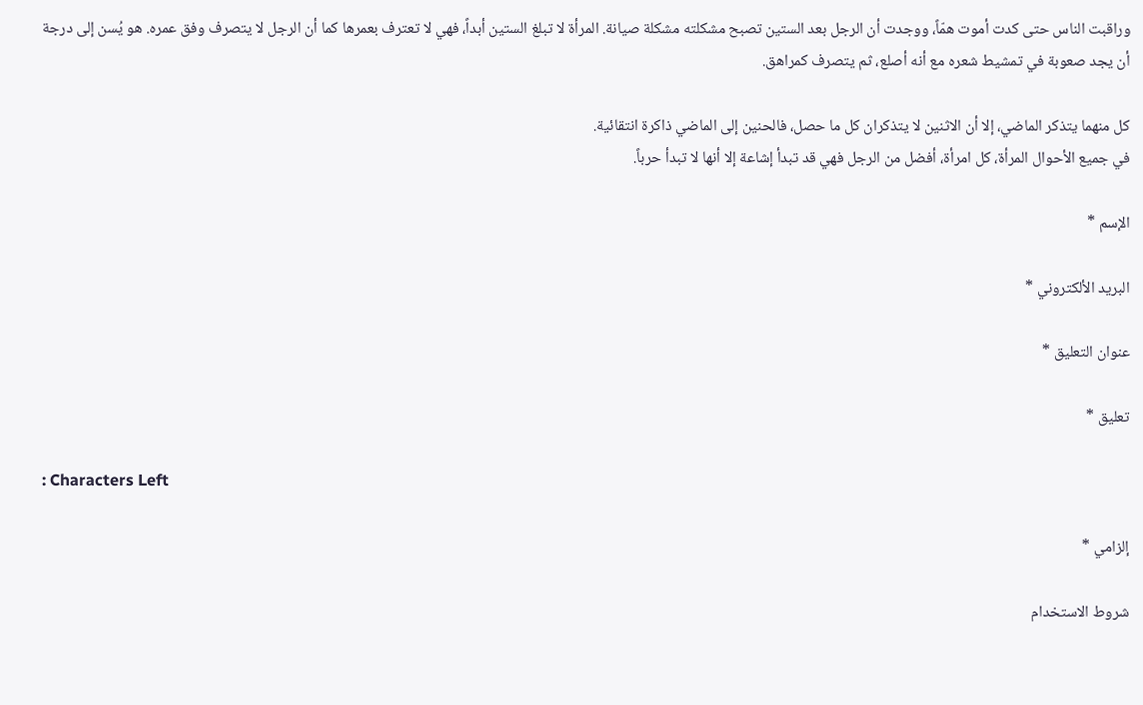وراقبت الناس حتى كدت أموت همّاً، ووجدت أن الرجل بعد الستين تصبح مشكلته مشكلة صيانة. المرأة لا تبلغ الستين أبداً، فهي لا تعترف بعمرها كما أن الرجل لا يتصرف وفق عمره. هو يُسن إلى درجة أن يجد صعوبة في تمشيط شعره مع أنه أصلع، ثم يتصرف كمراهق.

كل منهما يتذكر الماضي، إلا أن الاثنين لا يتذكران كل ما حصل، فالحنين إلى الماضي ذاكرة انتقائية.
في جميع الأحوال المرأة، كل امرأة، أفضل من الرجل فهي قد تبدأ إشاعة إلا أنها لا تبدأ حرباً.

الإسم *

البريد الألكتروني *

عنوان التعليق *

تعليق *

: Characters Left

إلزامي *

شروط الاستخدام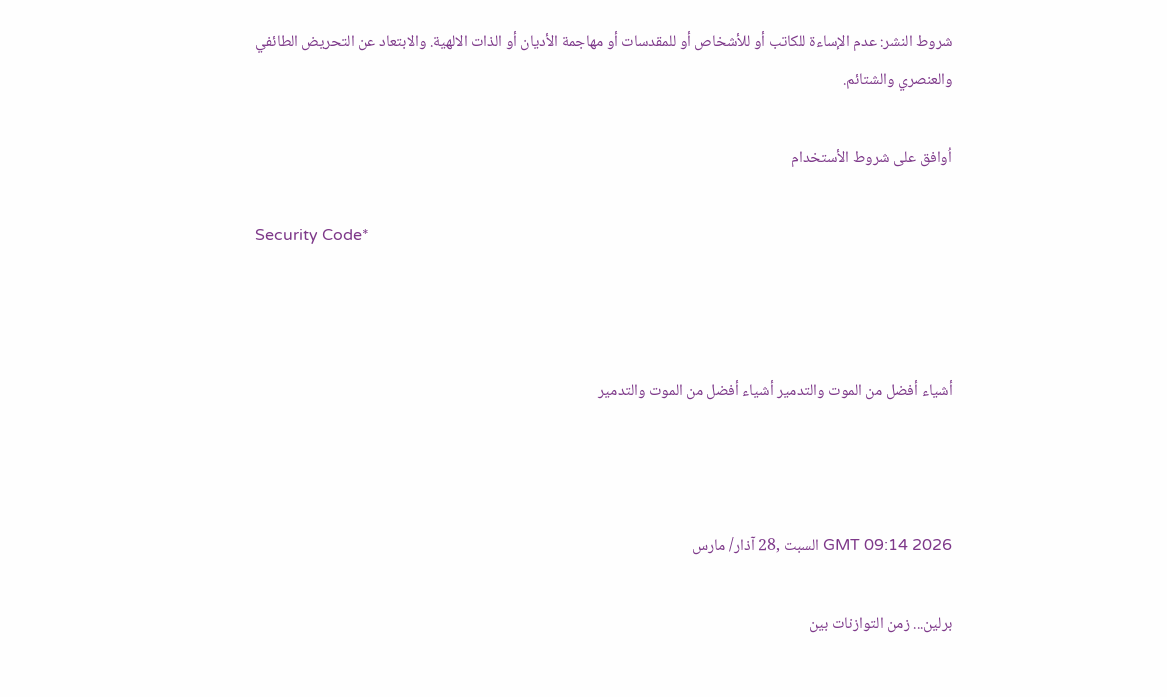شروط النشر: عدم الإساءة للكاتب أو للأشخاص أو للمقدسات أو مهاجمة الأديان أو الذات الالهية. والابتعاد عن التحريض الطائفي والعنصري والشتائم.

اُوافق على شروط الأستخدام

Security Code*



أشياء أفضل من الموت والتدمير أشياء أفضل من الموت والتدمير



GMT 09:14 2026 السبت ,28 آذار/ مارس

برلين... زمن التوازنات بين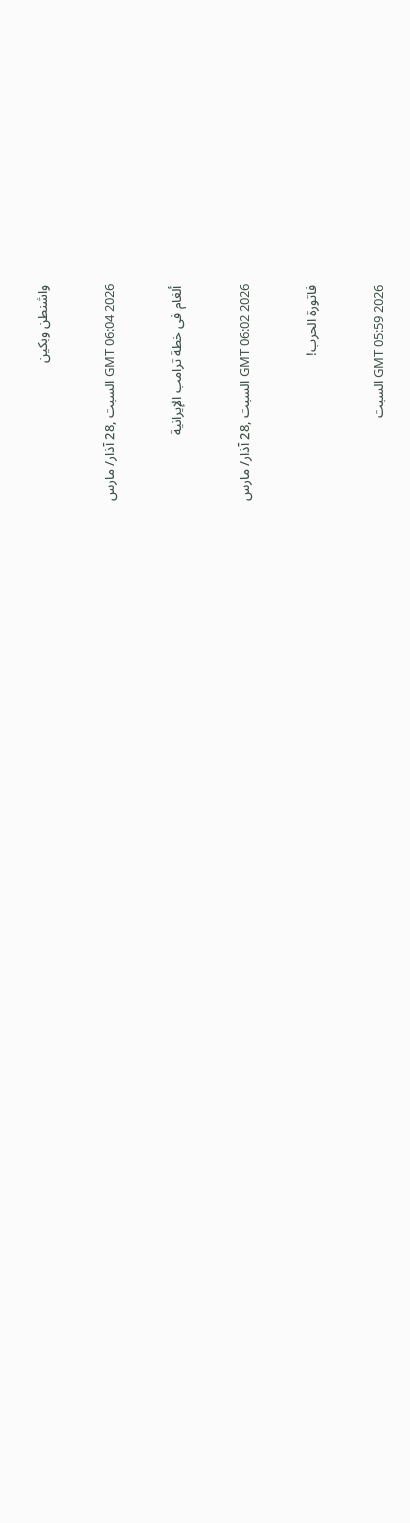واشنطن وبكين

GMT 06:04 2026 السبت ,28 آذار/ مارس

ألغام فى خطة ترامب الإيرانية

GMT 06:02 2026 السبت ,28 آذار/ مارس

فاتورة الحرب!

GMT 05:59 2026 السبت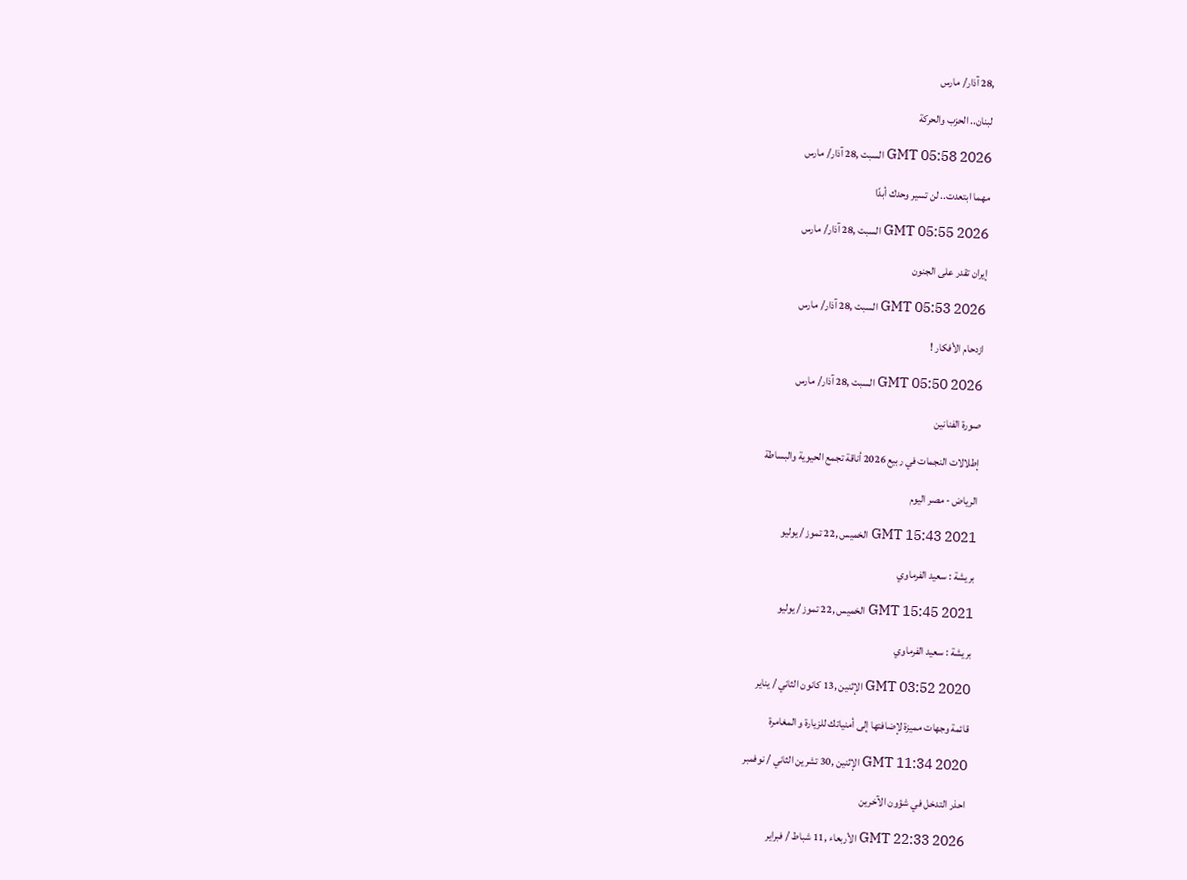,28 آذار/ مارس

لبنان.. الحزب والحركة

GMT 05:58 2026 السبت ,28 آذار/ مارس

مهما ابتعدت.. لن تسير وحدك أبدًا

GMT 05:55 2026 السبت ,28 آذار/ مارس

إيران تقدر على الجنون

GMT 05:53 2026 السبت ,28 آذار/ مارس

ازدحام الأفكار !

GMT 05:50 2026 السبت ,28 آذار/ مارس

صورة الفنانين

إطلالات النجمات في ربيع 2026 أناقة تجمع الحيوية والبساطة

الرياض - مصر اليوم

GMT 15:43 2021 الخميس ,22 تموز / يوليو

بريشة : سعيد الفرماوي

GMT 15:45 2021 الخميس ,22 تموز / يوليو

بريشة : سعيد الفرماوي

GMT 03:52 2020 الإثنين ,13 كانون الثاني / يناير

قائمة وجهات مميزة لإضافتها إلى أمنياتك للزيارة و المغامرة

GMT 11:34 2020 الإثنين ,30 تشرين الثاني / نوفمبر

احذر التدخل في شؤون الآخرين

GMT 22:33 2026 الأربعاء ,11 شباط / فبراير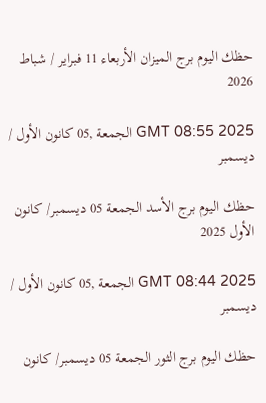حظك اليوم برج الميزان الأربعاء 11 فبراير / شباط 2026

GMT 08:55 2025 الجمعة ,05 كانون الأول / ديسمبر

حظك اليوم برج الأسد الجمعة 05 ديسمبر/ كانون الأول 2025

GMT 08:44 2025 الجمعة ,05 كانون الأول / ديسمبر

حظك اليوم برج الثور الجمعة 05 ديسمبر/ كانون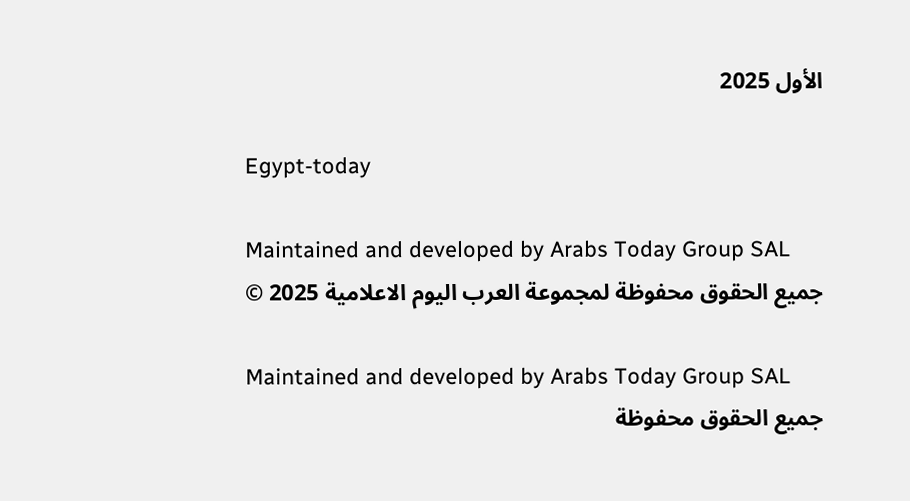الأول 2025

Egypt-today

Maintained and developed by Arabs Today Group SAL
جميع الحقوق محفوظة لمجموعة العرب اليوم الاعلامية 2025 ©

Maintained and developed by Arabs Today Group SAL
جميع الحقوق محفوظة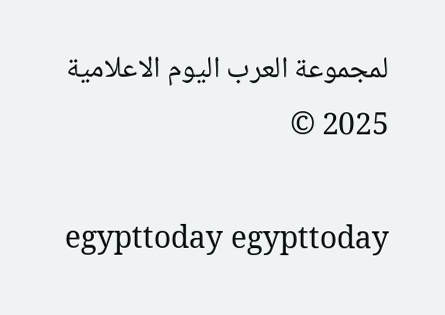لمجموعة العرب اليوم الاعلامية 2025 ©

egypttoday egypttoday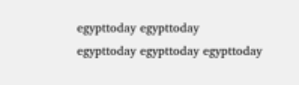egypttoday egypttoday
egypttoday egypttoday egypttoday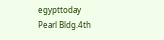egypttoday
Pearl Bldg.4th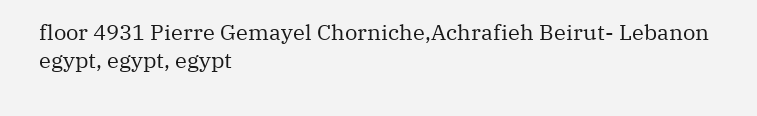floor 4931 Pierre Gemayel Chorniche,Achrafieh Beirut- Lebanon
egypt, egypt, egypt